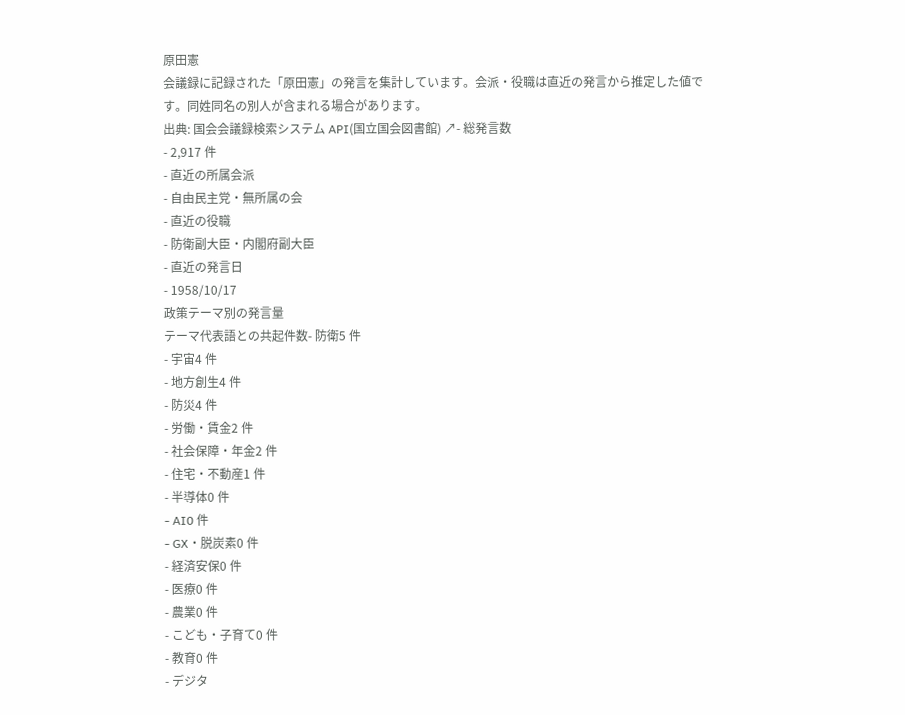原田憲
会議録に記録された「原田憲」の発言を集計しています。会派・役職は直近の発言から推定した値です。同姓同名の別人が含まれる場合があります。
出典: 国会会議録検索システム API(国立国会図書館) ↗- 総発言数
- 2,917 件
- 直近の所属会派
- 自由民主党・無所属の会
- 直近の役職
- 防衛副大臣・内閣府副大臣
- 直近の発言日
- 1958/10/17
政策テーマ別の発言量
テーマ代表語との共起件数- 防衛5 件
- 宇宙4 件
- 地方創生4 件
- 防災4 件
- 労働・賃金2 件
- 社会保障・年金2 件
- 住宅・不動産1 件
- 半導体0 件
- AI0 件
- GX・脱炭素0 件
- 経済安保0 件
- 医療0 件
- 農業0 件
- こども・子育て0 件
- 教育0 件
- デジタ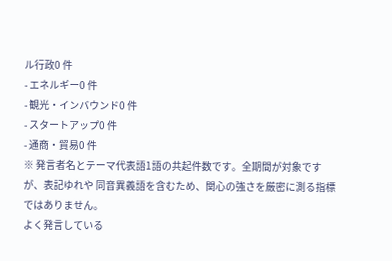ル行政0 件
- エネルギー0 件
- 観光・インバウンド0 件
- スタートアップ0 件
- 通商・貿易0 件
※ 発言者名とテーマ代表語1語の共起件数です。全期間が対象ですが、表記ゆれや 同音異義語を含むため、関心の強さを厳密に測る指標ではありません。
よく発言している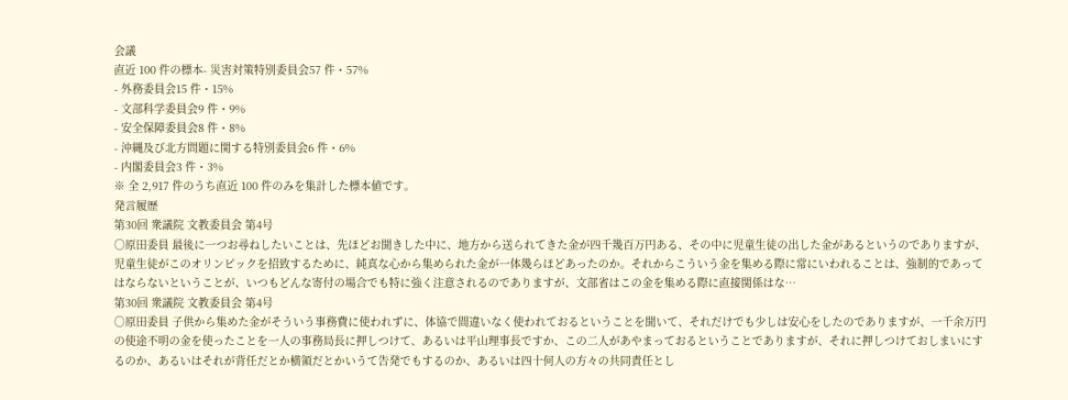会議
直近 100 件の標本- 災害対策特別委員会57 件・57%
- 外務委員会15 件・15%
- 文部科学委員会9 件・9%
- 安全保障委員会8 件・8%
- 沖縄及び北方問題に関する特別委員会6 件・6%
- 内閣委員会3 件・3%
※ 全 2,917 件のうち直近 100 件のみを集計した標本値です。
発言履歴
第30回 衆議院 文教委員会 第4号
○原田委員 最後に一つお尋ねしたいことは、先ほどお聞きした中に、地方から送られてきた金が四千幾百万円ある、その中に児童生徒の出した金があるというのでありますが、児童生徒がこのオリンピックを招致するために、純真な心から集められた金が一体幾らほどあったのか。それからこういう金を集める際に常にいわれることは、強制的であってはならないということが、いつもどんな寄付の場合でも特に強く注意されるのでありますが、文部省はこの金を集める際に直接関係はな…
第30回 衆議院 文教委員会 第4号
○原田委員 子供から集めた金がそういう事務費に使われずに、体協で間違いなく使われておるということを聞いて、それだけでも少しは安心をしたのでありますが、一千余万円の使途不明の金を使ったことを一人の事務局長に押しつけて、あるいは平山理事長ですか、この二人があやまっておるということでありますが、それに押しつけておしまいにするのか、あるいはそれが背任だとか横領だとかいうて告発でもするのか、あるいは四十何人の方々の共同責任とし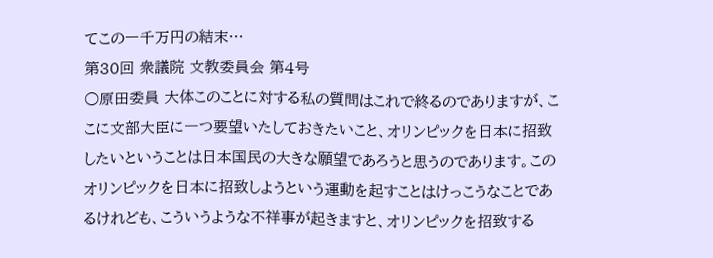てこの一千万円の結末…
第30回 衆議院 文教委員会 第4号
○原田委員 大体このことに対する私の質問はこれで終るのでありますが、ここに文部大臣に一つ要望いたしておきたいこと、オリンピックを日本に招致したいということは日本国民の大きな願望であろうと思うのであります。このオリンピックを日本に招致しようという運動を起すことはけっこうなことであるけれども、こういうような不祥事が起きますと、オリンピックを招致する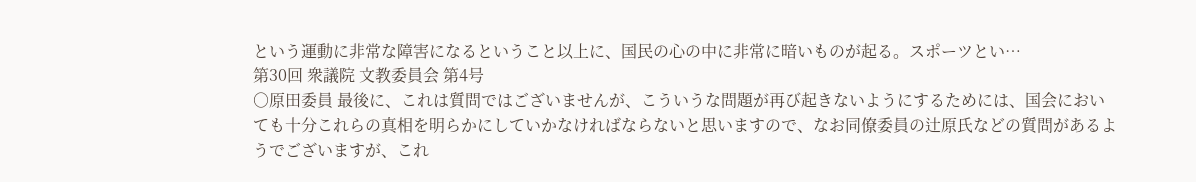という運動に非常な障害になるということ以上に、国民の心の中に非常に暗いものが起る。スポーツとい…
第30回 衆議院 文教委員会 第4号
○原田委員 最後に、これは質問ではございませんが、こういうな問題が再び起きないようにするためには、国会においても十分これらの真相を明らかにしていかなければならないと思いますので、なお同僚委員の辻原氏などの質問があるようでございますが、これ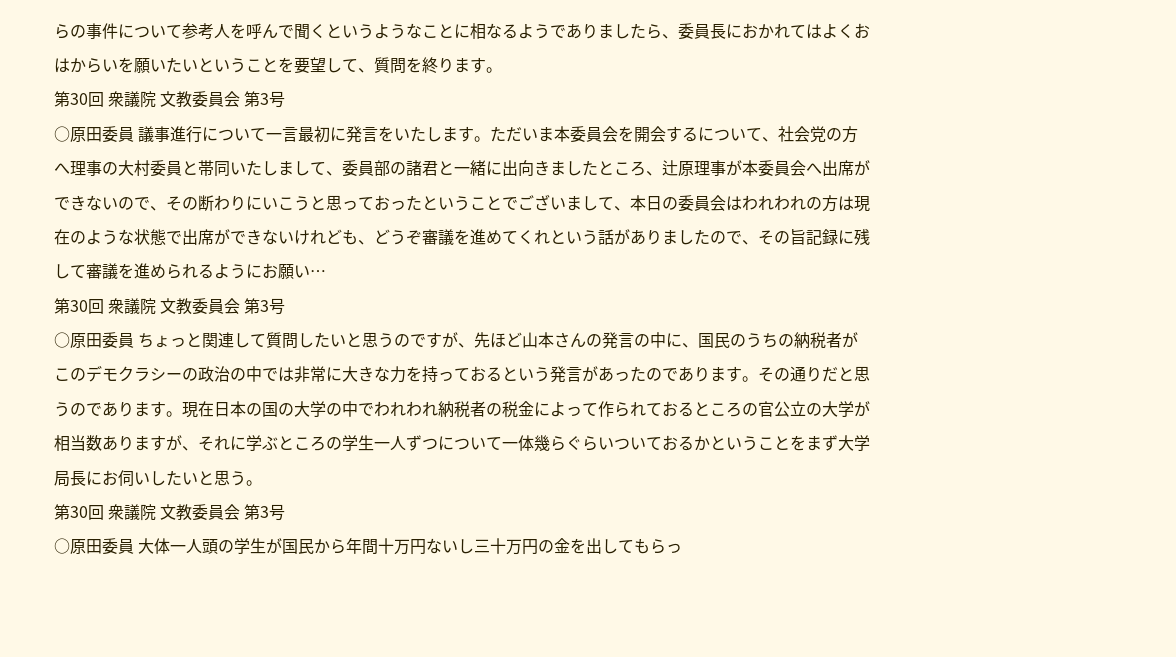らの事件について参考人を呼んで聞くというようなことに相なるようでありましたら、委員長におかれてはよくおはからいを願いたいということを要望して、質問を終ります。
第30回 衆議院 文教委員会 第3号
○原田委員 議事進行について一言最初に発言をいたします。ただいま本委員会を開会するについて、社会党の方へ理事の大村委員と帯同いたしまして、委員部の諸君と一緒に出向きましたところ、辻原理事が本委員会へ出席ができないので、その断わりにいこうと思っておったということでございまして、本日の委員会はわれわれの方は現在のような状態で出席ができないけれども、どうぞ審議を進めてくれという話がありましたので、その旨記録に残して審議を進められるようにお願い…
第30回 衆議院 文教委員会 第3号
○原田委員 ちょっと関連して質問したいと思うのですが、先ほど山本さんの発言の中に、国民のうちの納税者がこのデモクラシーの政治の中では非常に大きな力を持っておるという発言があったのであります。その通りだと思うのであります。現在日本の国の大学の中でわれわれ納税者の税金によって作られておるところの官公立の大学が相当数ありますが、それに学ぶところの学生一人ずつについて一体幾らぐらいついておるかということをまず大学局長にお伺いしたいと思う。
第30回 衆議院 文教委員会 第3号
○原田委員 大体一人頭の学生が国民から年間十万円ないし三十万円の金を出してもらっ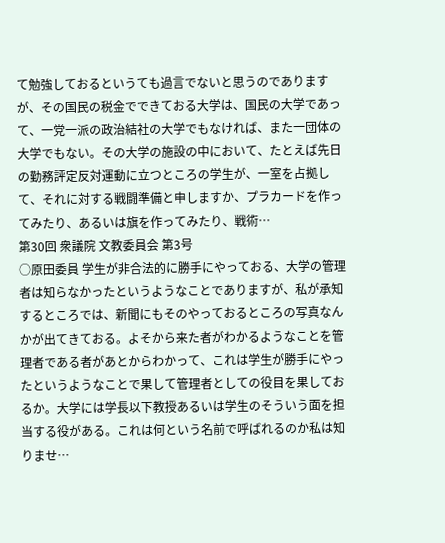て勉強しておるというても過言でないと思うのでありますが、その国民の税金でできておる大学は、国民の大学であって、一党一派の政治結社の大学でもなければ、また一団体の大学でもない。その大学の施設の中において、たとえば先日の勤務評定反対運動に立つところの学生が、一室を占拠して、それに対する戦闘準備と申しますか、プラカードを作ってみたり、あるいは旗を作ってみたり、戦術…
第30回 衆議院 文教委員会 第3号
○原田委員 学生が非合法的に勝手にやっておる、大学の管理者は知らなかったというようなことでありますが、私が承知するところでは、新聞にもそのやっておるところの写真なんかが出てきておる。よそから来た者がわかるようなことを管理者である者があとからわかって、これは学生が勝手にやったというようなことで果して管理者としての役目を果しておるか。大学には学長以下教授あるいは学生のそういう面を担当する役がある。これは何という名前で呼ばれるのか私は知りませ…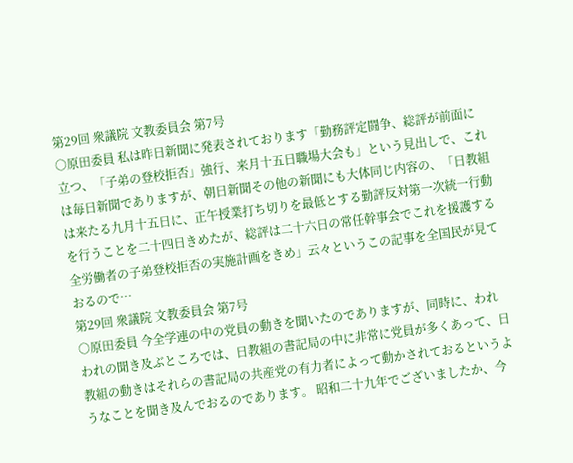第29回 衆議院 文教委員会 第7号
○原田委員 私は昨日新聞に発表されております「勤務評定闘争、総評が前面に立つ、「子弟の登校拒否」強行、来月十五日職場大会も」という見出しで、これは毎日新聞でありますが、朝日新聞その他の新聞にも大体同じ内容の、「日教組は来たる九月十五日に、正午授業打ち切りを最低とする勤評反対第一次統一行動を行うことを二十四日きめたが、総評は二十六日の常任幹事会でこれを援護する全労働者の子弟登校拒否の実施計画をきめ」云々というこの記事を全国民が見ておるので…
第29回 衆議院 文教委員会 第7号
○原田委員 今全学連の中の党員の動きを聞いたのでありますが、同時に、われわれの聞き及ぶところでは、日教組の書記局の中に非常に党員が多くあって、日教組の動きはそれらの書記局の共産党の有力者によって動かされておるというようなことを聞き及んでおるのであります。 昭和二十九年でございましたか、今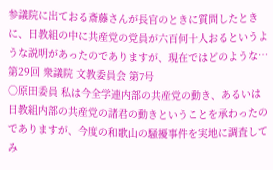参議院に出ておる斎藤さんが長官のときに質問したときに、日教組の中に共産党の党員が六百何十人おるというような説明があったのでありますが、現在ではどのような…
第29回 衆議院 文教委員会 第7号
○原田委員 私は今全学連内部の共産党の動き、あるいは日教組内部の共産党の諸君の動きということを承わったのでありますが、今度の和歌山の騒擾事件を実地に調査してみ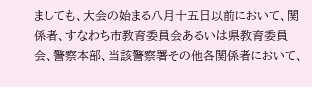ましても、大会の始まる八月十五日以前において、関係者、すなわち市教育委員会あるいは県教育委員会、警察本部、当該警察署その他各関係者において、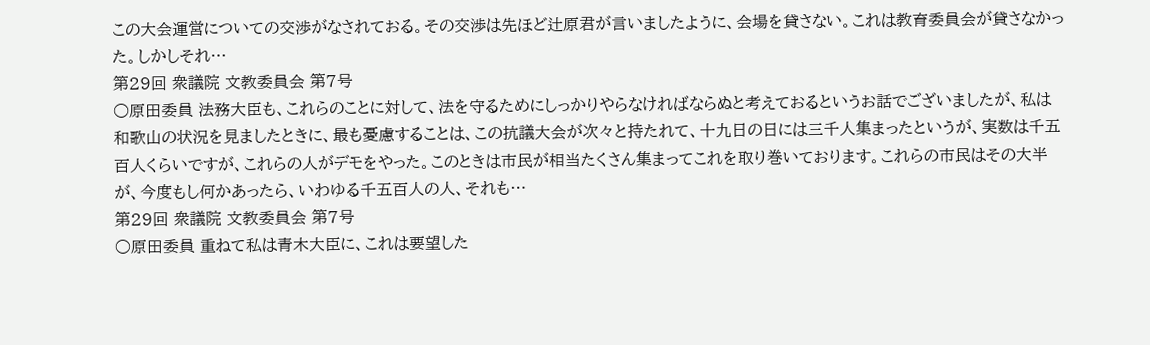この大会運営についての交渉がなされておる。その交渉は先ほど辻原君が言いましたように、会場を貸さない。これは教育委員会が貸さなかった。しかしそれ…
第29回 衆議院 文教委員会 第7号
○原田委員 法務大臣も、これらのことに対して、法を守るためにしっかりやらなければならぬと考えておるというお話でございましたが、私は和歌山の状況を見ましたときに、最も憂慮することは、この抗議大会が次々と持たれて、十九日の日には三千人集まったというが、実数は千五百人くらいですが、これらの人がデモをやった。このときは市民が相当たくさん集まってこれを取り巻いております。これらの市民はその大半が、今度もし何かあったら、いわゆる千五百人の人、それも…
第29回 衆議院 文教委員会 第7号
○原田委員 重ねて私は青木大臣に、これは要望した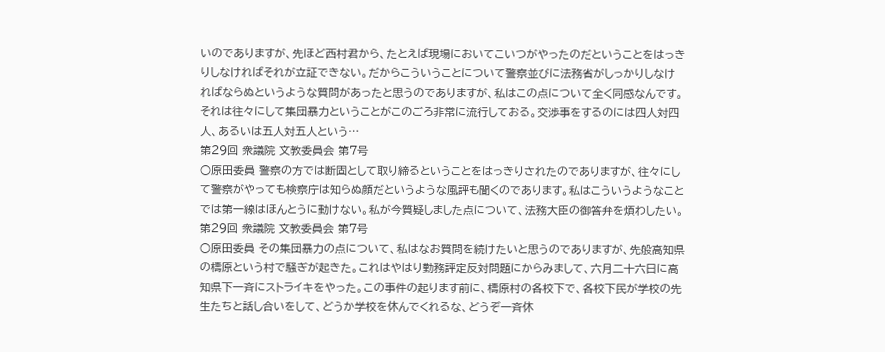いのでありますが、先ほど西村君から、たとえば現場においてこいつがやったのだということをはっきりしなければそれが立証できない。だからこういうことについて警察並びに法務省がしっかりしなければならぬというような質問があったと思うのでありますが、私はこの点について全く同感なんです。それは往々にして集団暴力ということがこのごろ非常に流行しておる。交渉事をするのには四人対四人、あるいは五人対五人という…
第29回 衆議院 文教委員会 第7号
○原田委員 警察の方では断固として取り締るということをはっきりされたのでありますが、往々にして警察がやっても検察庁は知らぬ顔だというような風評も聞くのであります。私はこういうようなことでは第一線はほんとうに動けない。私が今質疑しました点について、法務大臣の御答弁を煩わしたい。
第29回 衆議院 文教委員会 第7号
○原田委員 その集団暴力の点について、私はなお質問を続けたいと思うのでありますが、先般高知県の檮原という村で騒ぎが起きた。これはやはり勤務評定反対問題にからみまして、六月二十六日に高知県下一斉にストライキをやった。この事件の起ります前に、檮原村の各校下で、各校下民が学校の先生たちと話し合いをして、どうか学校を休んでくれるな、どうぞ一斉休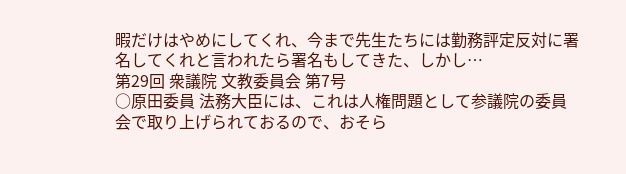暇だけはやめにしてくれ、今まで先生たちには勤務評定反対に署名してくれと言われたら署名もしてきた、しかし…
第29回 衆議院 文教委員会 第7号
○原田委員 法務大臣には、これは人権問題として参議院の委員会で取り上げられておるので、おそら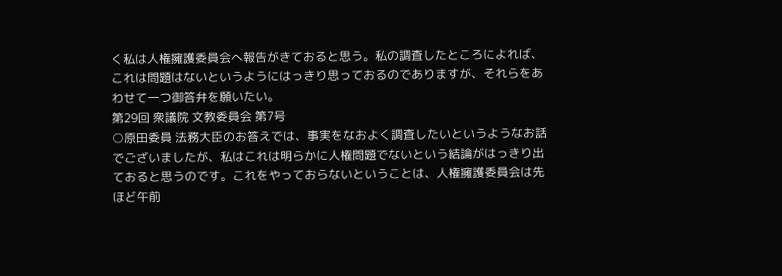く私は人権擁護委員会へ報告がきておると思う。私の調査したところによれば、これは問題はないというようにはっきり思っておるのでありますが、それらをあわせて一つ御答弁を願いたい。
第29回 衆議院 文教委員会 第7号
○原田委員 法務大臣のお答えでは、事実をなおよく調査したいというようなお話でございましたが、私はこれは明らかに人権問題でないという結論がはっきり出ておると思うのです。これをやっておらないということは、人権擁護委員会は先ほど午前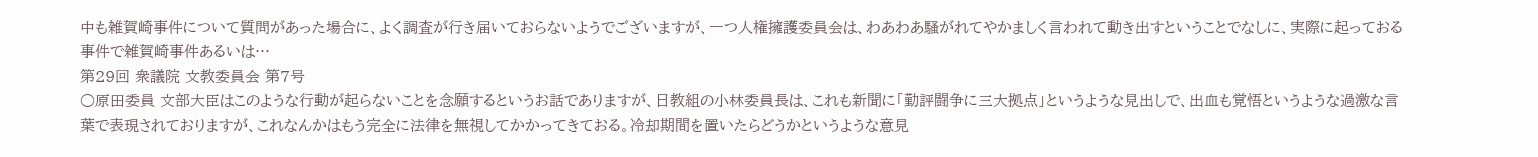中も雑賀崎事件について質問があった場合に、よく調査が行き届いておらないようでございますが、一つ人権擁護委員会は、わあわあ騒がれてやかましく言われて動き出すということでなしに、実際に起っておる事件で雑賀崎事件あるいは…
第29回 衆議院 文教委員会 第7号
○原田委員 文部大臣はこのような行動が起らないことを念願するというお話でありますが、日教組の小林委員長は、これも新聞に「勤評闘争に三大拠点」というような見出しで、出血も覚悟というような過激な言葉で表現されておりますが、これなんかはもう完全に法律を無視してかかってきておる。冷却期間を置いたらどうかというような意見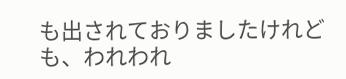も出されておりましたけれども、われわれ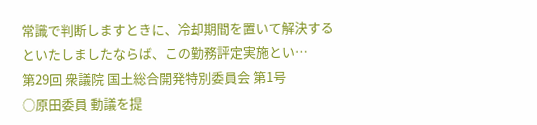常識で判断しますときに、冷却期間を置いて解決するといたしましたならば、この勤務評定実施とい…
第29回 衆議院 国土総合開発特別委員会 第1号
○原田委員 動議を提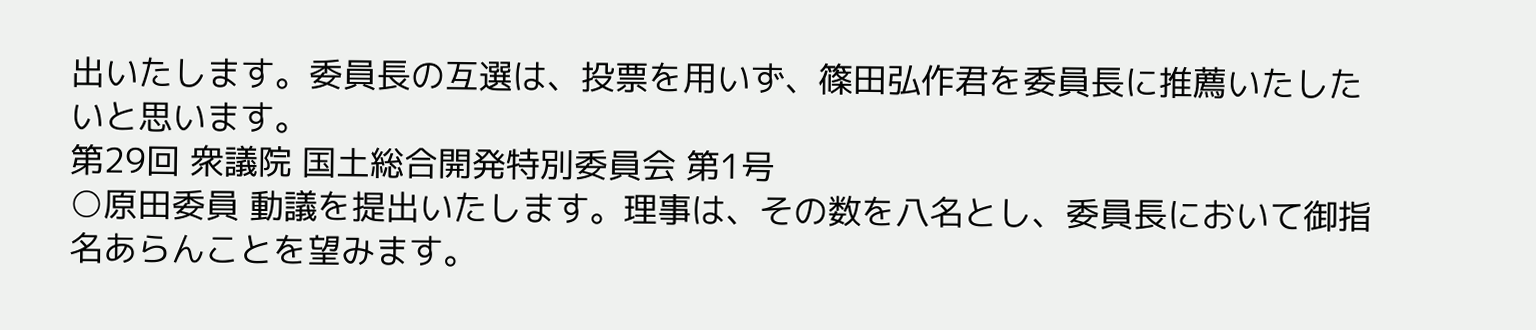出いたします。委員長の互選は、投票を用いず、篠田弘作君を委員長に推薦いたしたいと思います。
第29回 衆議院 国土総合開発特別委員会 第1号
○原田委員 動議を提出いたします。理事は、その数を八名とし、委員長において御指名あらんことを望みます。